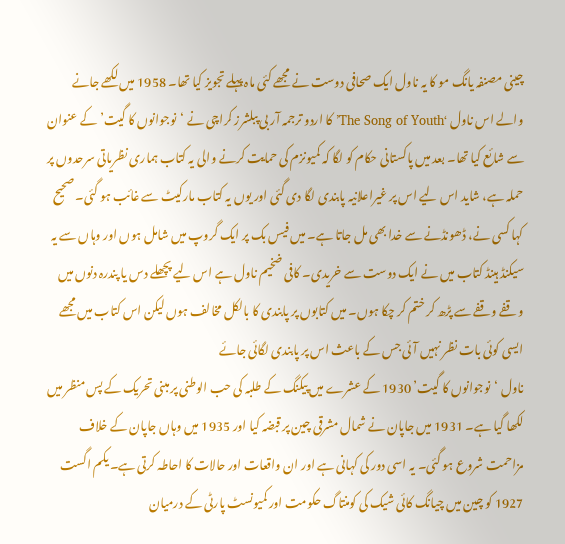چینی مصنفہ یانگ مو کا یہ ناول ایک صحافی دوست نے مجھے کئی ماہ پہلے تجویز کیا تھا۔ 1958 میں لکھے جانے والے اس ناول ‘The Song of Youth’ کا اردو ترجمہ آر بی پبلشرز کراچی نے ‘نوجوانوں کا گیت’ کے عنوان سے شائع کیا تھا۔ بعد میں پاکستانی حکام کو لگا کہ کمیونزم کی حمایت کرنے والی یہ کتاب ہماری نظریاتی سرحدوں پر حملہ ہے، شاید اس لیے اس پر غیراعلانیہ پابندی لگا دی گئی اور یوں یہ کتاب مارکیٹ سے غائب ہو گئی۔ صحیح کہا کسی نے، ڈھونڈنے سے خدا بھی مل جاتا ہے۔ میں فیس بک پر ایک گروپ میں شامل ہوں اور وہاں سے یہ سیکنڈ ہینڈ کتاب میں نے ایک دوست سے خریدی۔ کافی ضخیم ناول ہے اس لیے پچھلے دس یا پندرہ دنوں میں وقفے وقفے سے پڑھ کر ختم کر چکا ہوں۔ میں کتابوں پر پابندی کا بالکل مخالف ہوں لیکن اس کتاب میں مجھے ایسی کوئی بات نظر نہیں آئی جس کے باعث اس پر پابندی لگائی جائے
ناول ‘نوجوانوں کا گیت’ 1930 کے عشرے میں پیکنگ کے طلبہ کی حب الوطنی پر مبنی تحریک کے پس منظر میں لکھا گیا ہے۔ 1931 میں جاپان نے شمال مشرقی چین پر قبضہ کیا اور 1935 میں وہاں جاپان کے خلاف مزاحمت شروع ہو گئی۔ یہ اسی دور کی کہانی ہے اور ان واقعات اور حالات کا احاطہ کرتی ہے۔ یکم اگست 1927 کو چین میں چیانگ کائی شیک کی کومنتاگ حکومت اور کمیونسٹ پارٹی کے درمیان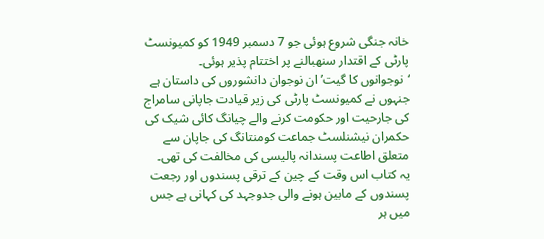خانہ جنگی شروع ہوئی جو 7 دسمبر 1949 کو کمیونسٹ پارٹی کے اقتدار سنھبالنے پر اختتام پذیر ہوئی۔
‘نوجوانوں کا گیت’ ان نوجوان دانشوروں کی داستان ہے جنہوں نے کمیونسٹ پارٹی کی زیر قیادت جاپانی سامراج کی جارحیت اور حکومت کرنے والے چیانگ کائی شیک کی حکمران نیشنلسٹ جماعت کومنتانگ کی جاپان سے متعلق اطاعت پسندانہ پالیسی کی مخالفت کی تھی۔
یہ کتاب اس وقت کے چین کے ترقی پسندوں اور رجعت پسندوں کے مابین ہونے والی جدوجہد کی کہانی ہے جس میں ہر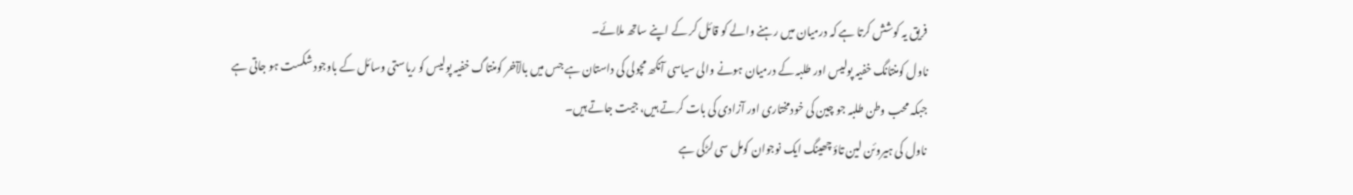فریق یہ کوشش کرتا ہے کہ درمیان میں رہنے والے کو قائل کر کے اپنے ساتھ ملائے۔
ناول کومنتانگ خفیہ پولیس اور طلبہ کے درمیان ہونے والی سیاسی آنکھ مچولی کی داستان ہے جس میں بالآخر کومنتاگ خفیہ پولیس کو ریاستی وسائل کے باوجود شکست ہو جاتی ہے جبکہ محب وطن طلبہ جو چین کی خودمختاری اور آزادی کی بات کرتے ہیں، جیت جاتے ہیں۔
ناول کی ہیروئن لین تاؤ چھینگ ایک نوجوان کومل سی لڑکی ہے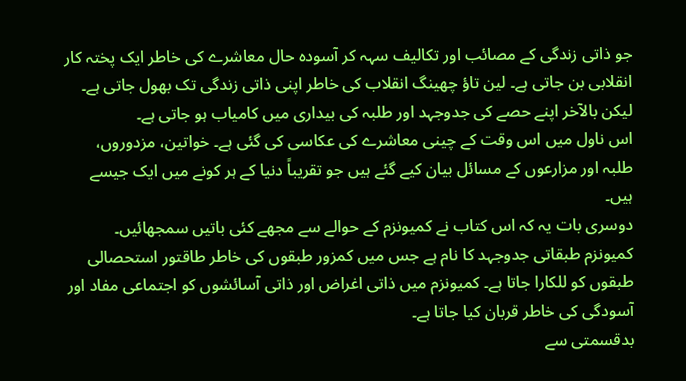جو ذاتی زندگی کے مصائب اور تکالیف سہہ کر آسودہ حال معاشرے کی خاطر ایک پختہ کار انقلابی بن جاتی ہے۔ لین تاؤ چھینگ انقلاب کی خاطر اپنی ذاتی زندگی تک بھول جاتی ہے۔ لیکن بالآخر اپنے حصے کی جدوجہد اور طلبہ کی بیداری میں کامیاب ہو جاتی ہے۔
اس ناول میں اس وقت کے چینی معاشرے کی عکاسی کی گئی ہے۔ خواتین، مزدوروں، طلبہ اور مزارعوں کے مسائل بیان کیے گئے ہیں جو تقریباً دنیا کے ہر کونے میں ایک جیسے ہیں۔
دوسری بات یہ کہ اس کتاب نے کمیونزم کے حوالے سے مجھے کئی باتیں سمجھائیں۔ کمیونزم طبقاتی جدوجہد کا نام ہے جس میں کمزور طبقوں کی خاطر طاقتور استحصالی طبقوں کو للکارا جاتا ہے۔ کمیونزم میں ذاتی اغراض اور ذاتی آسائشوں کو اجتماعی مفاد اور آسودگی کی خاطر قربان کیا جاتا ہے۔
بدقسمتی سے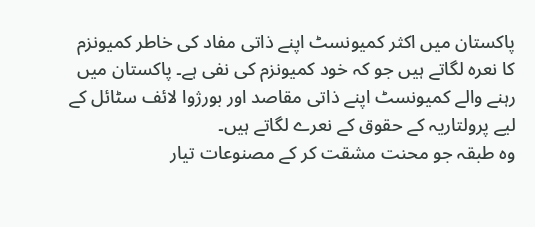پاکستان میں اکثر کمیونسٹ اپنے ذاتی مفاد کی خاطر کمیونزم کا نعرہ لگاتے ہیں جو کہ خود کمیونزم کی نفی ہے۔ پاکستان میں رہنے والے کمیونسٹ اپنے ذاتی مقاصد اور بورژوا لائف سٹائل کے لیے پرولتاریہ کے حقوق کے نعرے لگاتے ہیں۔
وہ طبقہ جو محنت مشقت کر کے مصنوعات تیار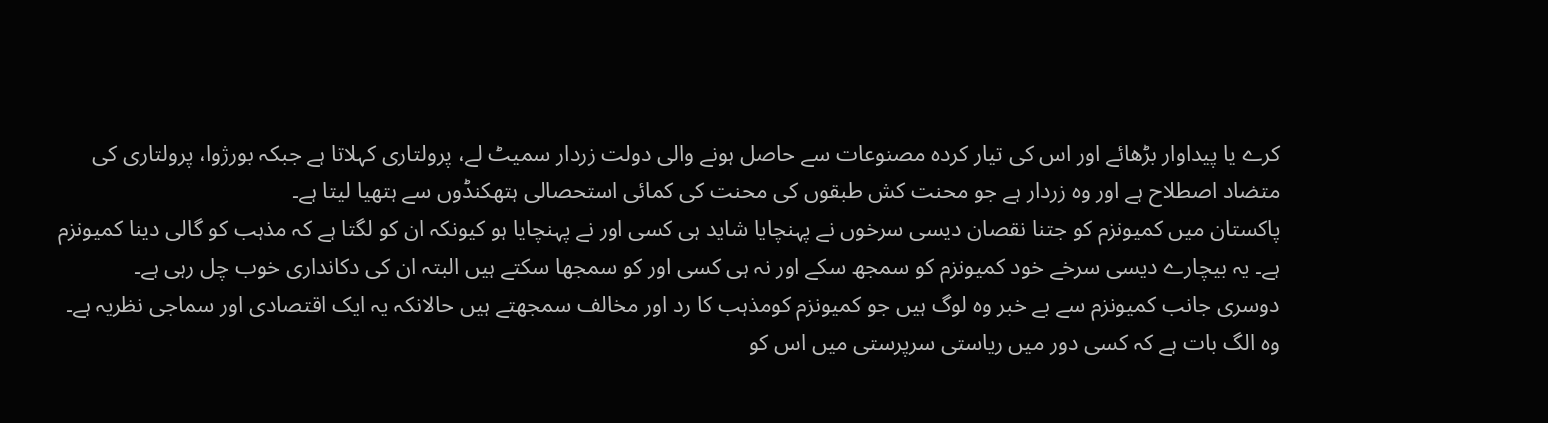کرے یا پیداوار بڑھائے اور اس کی تیار کردہ مصنوعات سے حاصل ہونے والی دولت زردار سمیٹ لے، پرولتاری کہلاتا ہے جبکہ بورژوا، پرولتاری کی متضاد اصطلاح ہے اور وہ زردار ہے جو محنت کش طبقوں کی محنت کی کمائی استحصالی ہتھکنڈوں سے ہتھیا لیتا ہے۔
پاکستان میں کمیونزم کو جتنا نقصان دیسی سرخوں نے پہنچایا شاید ہی کسی اور نے پہنچایا ہو کیونکہ ان کو لگتا ہے کہ مذہب کو گالی دینا کمیونزم ہے۔ یہ بیچارے دیسی سرخے خود کمیونزم کو سمجھ سکے اور نہ ہی کسی اور کو سمجھا سکتے ہیں البتہ ان کی دکانداری خوب چل رہی ہے۔
دوسری جانب کمیونزم سے بے خبر وہ لوگ ہیں جو کمیونزم کومذہب کا رد اور مخالف سمجھتے ہیں حالانکہ یہ ایک اقتصادی اور سماجی نظریہ ہے۔ وہ الگ بات ہے کہ کسی دور میں ریاستی سرپرستی میں اس کو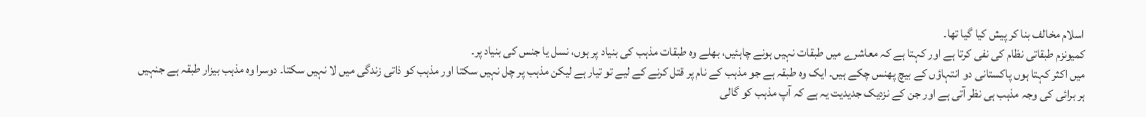اسلام مخالف بنا کر پیش کیا گیا تھا۔
کمیونزم طبقاتی نظام کی نفی کرتا ہے اور کہتا ہے کہ معاشرے میں طبقات نہیں ہونے چاہئیں، بھلے وہ طبقات مذہب کی بنیاد پر ہوں، نسل یا جنس کی بنیاد پر۔
میں اکثر کہتا ہوں پاکستانی دو انتہاؤں کے بیچ پھنس چکے ہیں۔ ایک وہ طبقہ ہے جو مذہب کے نام پر قتل کرنے کے لیے تو تیار ہے لیکن مذہب پر چل نہیں سکتا اور مذہب کو ذاتی زندگی میں لا نہیں سکتا۔ دوسرا وہ مذہب بیزار طبقہ ہے جنہیں ہر برائی کی وجہ مذہب ہی نظر آتی ہے اور جن کے نزدیک جدیدیت یہ ہے کہ آپ مذہب کو گالی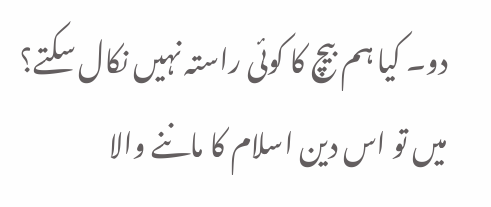دو۔ کیا ہم بیچ کا کوئی راستہ نہیں نکال سکتے؟
میں تو اس دین اسلام کا ماننے والا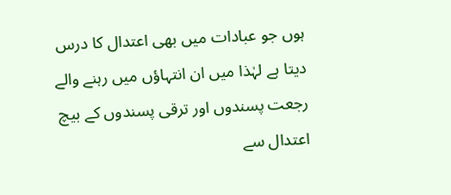ہوں جو عبادات میں بھی اعتدال کا درس دیتا ہے لہٰذا میں ان انتہاؤں میں رہنے والے رجعت پسندوں اور ترقی پسندوں کے بیچ اعتدال سے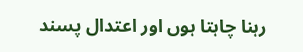رہنا چاہتا ہوں اور اعتدال پسند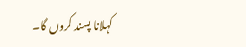کہلانا پسند کروں گا۔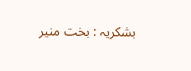بشکریہ : بخت منیر